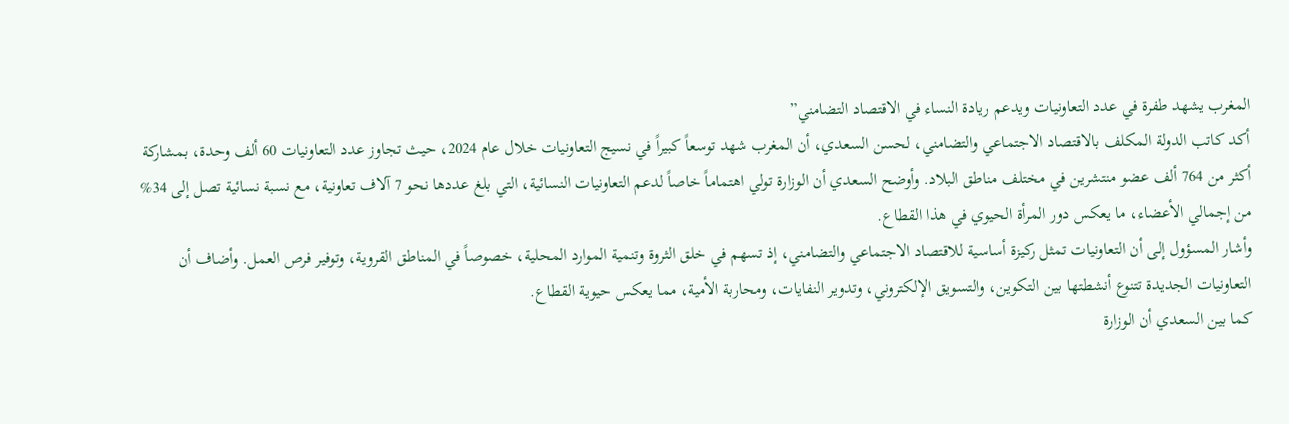المغرب يشهد طفرة في عدد التعاونيات ويدعم ريادة النساء في الاقتصاد التضامني”
أكد كاتب الدولة المكلف بالاقتصاد الاجتماعي والتضامني، لحسن السعدي، أن المغرب شهد توسعاً كبيراً في نسيج التعاونيات خلال عام 2024، حيث تجاوز عدد التعاونيات 60 ألف وحدة، بمشاركة أكثر من 764 ألف عضو منتشرين في مختلف مناطق البلاد. وأوضح السعدي أن الوزارة تولي اهتماماً خاصاً لدعم التعاونيات النسائية، التي بلغ عددها نحو 7 آلاف تعاونية، مع نسبة نسائية تصل إلى 34% من إجمالي الأعضاء، ما يعكس دور المرأة الحيوي في هذا القطاع.
وأشار المسؤول إلى أن التعاونيات تمثل ركيزة أساسية للاقتصاد الاجتماعي والتضامني، إذ تسهم في خلق الثروة وتنمية الموارد المحلية، خصوصاً في المناطق القروية، وتوفير فرص العمل. وأضاف أن التعاونيات الجديدة تتنوع أنشطتها بين التكوين، والتسويق الإلكتروني، وتدوير النفايات، ومحاربة الأمية، مما يعكس حيوية القطاع.
كما بين السعدي أن الوزارة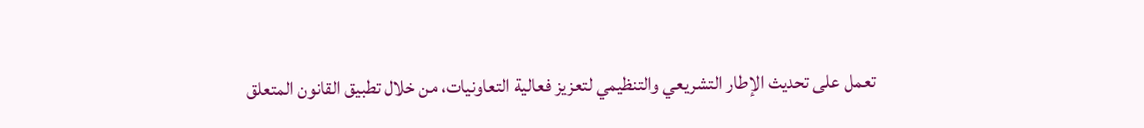تعمل على تحديث الإطار التشريعي والتنظيمي لتعزيز فعالية التعاونيات، من خلال تطبيق القانون المتعلق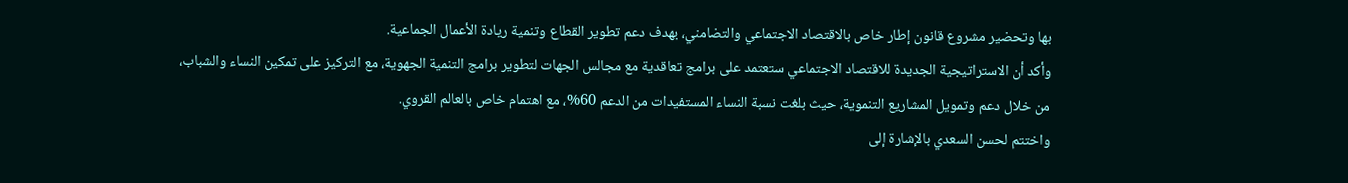بها وتحضير مشروع قانون إطار خاص بالاقتصاد الاجتماعي والتضامني، بهدف دعم تطوير القطاع وتنمية ريادة الأعمال الجماعية.
وأكد أن الاستراتيجية الجديدة للاقتصاد الاجتماعي ستعتمد على برامج تعاقدية مع مجالس الجهات لتطوير برامج التنمية الجهوية، مع التركيز على تمكين النساء والشباب، من خلال دعم وتمويل المشاريع التنموية، حيث بلغت نسبة النساء المستفيدات من الدعم 60%، مع اهتمام خاص بالعالم القروي.
واختتم لحسن السعدي بالإشارة إلى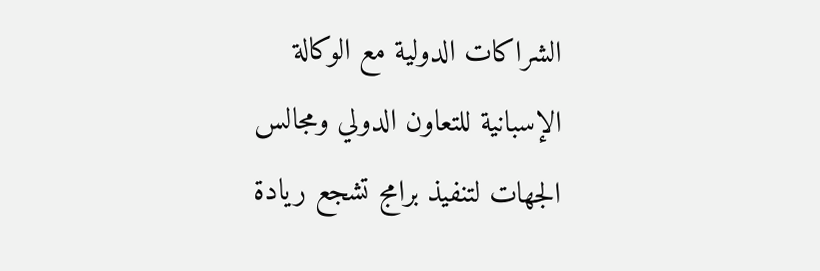الشراكات الدولية مع الوكالة الإسبانية للتعاون الدولي ومجالس الجهات لتنفيذ برامج تشجع ريادة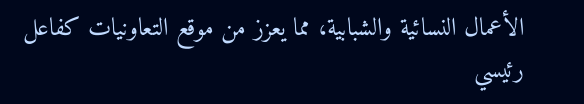الأعمال النسائية والشبابية، مما يعزز من موقع التعاونيات كفاعل رئيسي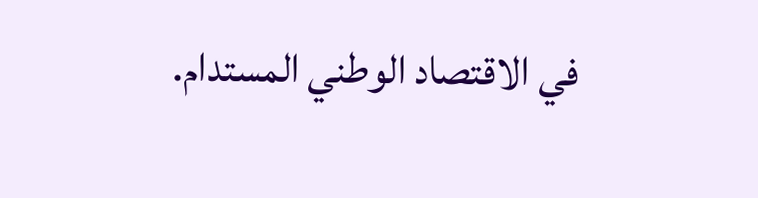في الاقتصاد الوطني المستدام.